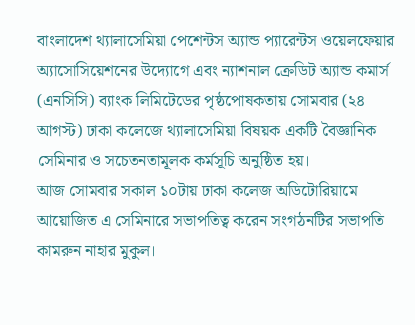বাংলাদেশ থ্যালাসেমিয়া পেশেন্টস অ্যান্ড প্যারেন্টস ওয়েলফেয়ার অ্যাসোসিয়েশনের উদ্যোগে এবং ন্যাশনাল ক্রেডিট অ্যান্ড কমার্স (এনসিসি) ব্যাংক লিমিটেডের পৃষ্ঠপোষকতায় সোমবার (২৪ আগস্ট) ঢাকা কলেজে থ্যালাসেমিয়া বিষয়ক একটি বৈজ্ঞানিক সেমিনার ও সচেতনতামূলক কর্মসূচি অনুষ্ঠিত হয়।
আজ সোমবার সকাল ১০টায় ঢাকা কলেজ অডিটোরিয়ামে আয়োজিত এ সেমিনারে সভাপতিত্ব করেন সংগঠনটির সভাপতি কামরুন নাহার মুকুল।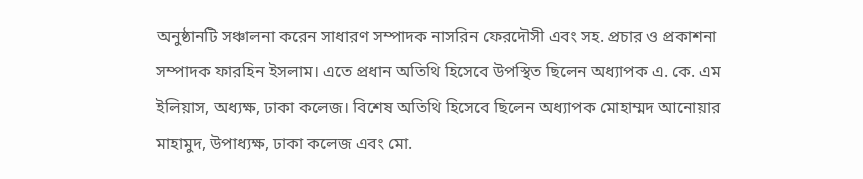অনুষ্ঠানটি সঞ্চালনা করেন সাধারণ সম্পাদক নাসরিন ফেরদৌসী এবং সহ. প্রচার ও প্রকাশনা সম্পাদক ফারহিন ইসলাম। এতে প্রধান অতিথি হিসেবে উপস্থিত ছিলেন অধ্যাপক এ. কে. এম ইলিয়াস, অধ্যক্ষ, ঢাকা কলেজ। বিশেষ অতিথি হিসেবে ছিলেন অধ্যাপক মোহাম্মদ আনোয়ার মাহামুদ, উপাধ্যক্ষ, ঢাকা কলেজ এবং মো.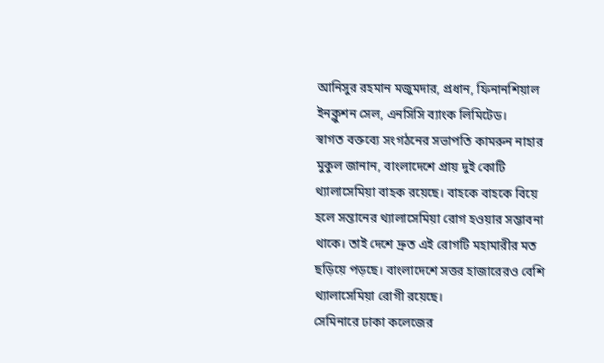আনিসুর রহমান মজুমদার, প্রধান, ফিনানশিয়াল ইনক্লুশন সেল, এনসিসি ব্যাংক লিমিটেড।
স্বাগত বক্তব্যে সংগঠনের সভাপতি কামরুন নাহার মুকুল জানান, বাংলাদেশে প্রায় দুই কোটি থ্যালাসেমিয়া বাহক রয়েছে। বাহকে বাহকে বিয়ে হলে সন্তানের থ্যালাসেমিয়া রোগ হওয়ার সম্ভাবনা থাকে। তাই দেশে দ্রুত এই রোগটি মহামারীর মত ছড়িয়ে পড়ছে। বাংলাদেশে সত্তর হাজারেরও বেশি থ্যালাসেমিয়া রোগী রয়েছে।
সেমিনারে ঢাকা কলেজের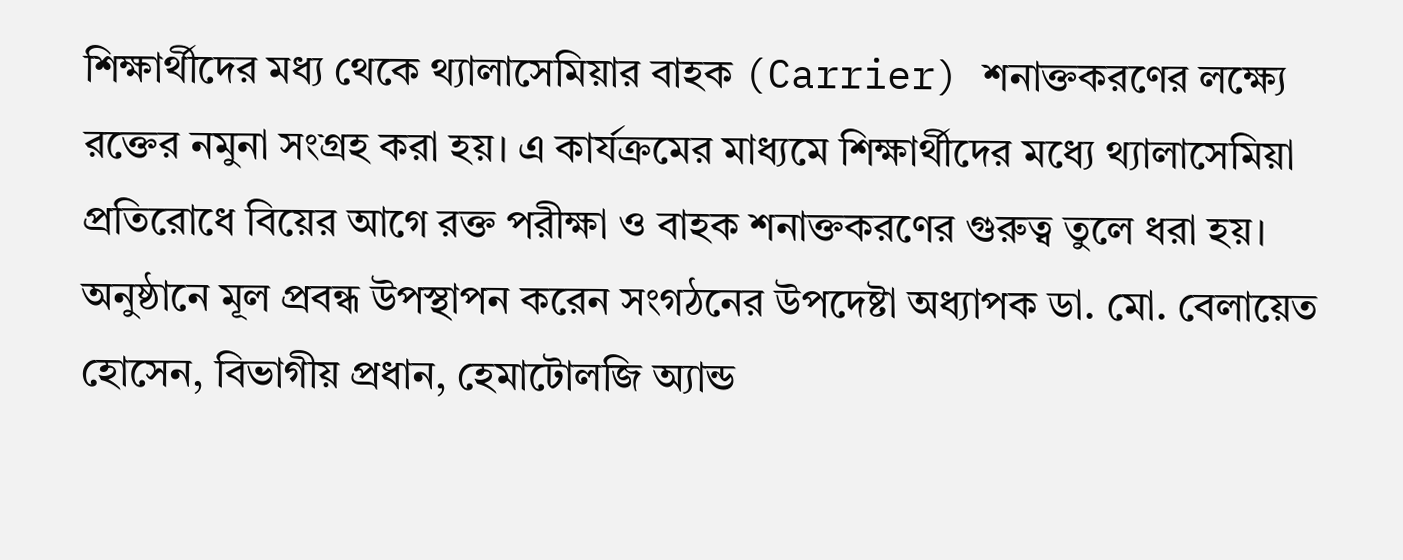শিক্ষার্থীদের মধ্য থেকে থ্যালাসেমিয়ার বাহক (Carrier) শনাক্তকরণের লক্ষ্যে রক্তের নমুনা সংগ্রহ করা হয়। এ কার্যক্রমের মাধ্যমে শিক্ষার্থীদের মধ্যে থ্যালাসেমিয়া প্রতিরোধে বিয়ের আগে রক্ত পরীক্ষা ও বাহক শনাক্তকরণের গুরুত্ব তুলে ধরা হয়।
অনুষ্ঠানে মূল প্রবন্ধ উপস্থাপন করেন সংগঠনের উপদেষ্টা অধ্যাপক ডা. মো. বেলায়েত হোসেন, বিভাগীয় প্রধান, হেমাটোলজি অ্যান্ড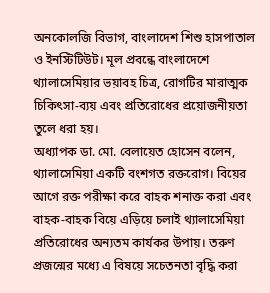অনকোলজি বিভাগ, বাংলাদেশ শিশু হাসপাতাল ও ইনস্টিটিউট। মূল প্রবন্ধে বাংলাদেশে থ্যালাসেমিয়ার ভয়াবহ চিত্র, রোগটির মারাত্মক চিকিৎসা-ব্যয় এবং প্রতিরোধের প্রয়োজনীয়তা তুলে ধরা হয়।
অধ্যাপক ডা. মো. বেলায়েত হোসেন বলেন, থ্যালাসেমিয়া একটি বংশগত রক্তরোগ। বিয়ের আগে রক্ত পরীক্ষা করে বাহক শনাক্ত করা এবং বাহক-বাহক বিয়ে এড়িয়ে চলাই থ্যালাসেমিয়া প্রতিরোধের অন্যতম কার্যকর উপায়। তরুণ প্রজন্মের মধ্যে এ বিষয়ে সচেতনতা বৃদ্ধি করা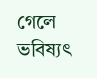গেলে ভবিষ্যৎ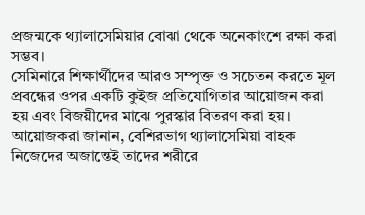প্রজন্মকে থ্যালাসেমিয়ার বোঝা থেকে অনেকাংশে রক্ষা করা সম্ভব।
সেমিনারে শিক্ষার্থীদের আরও সম্পৃক্ত ও সচেতন করতে মূল প্রবন্ধের ওপর একটি কুইজ প্রতিযোগিতার আয়োজন করা হয় এবং বিজয়ীদের মাঝে পুরস্কার বিতরণ করা হয়।
আয়োজকরা জানান, বেশিরভাগ থ্যালাসেমিয়া বাহক নিজেদের অজান্তেই তাদের শরীরে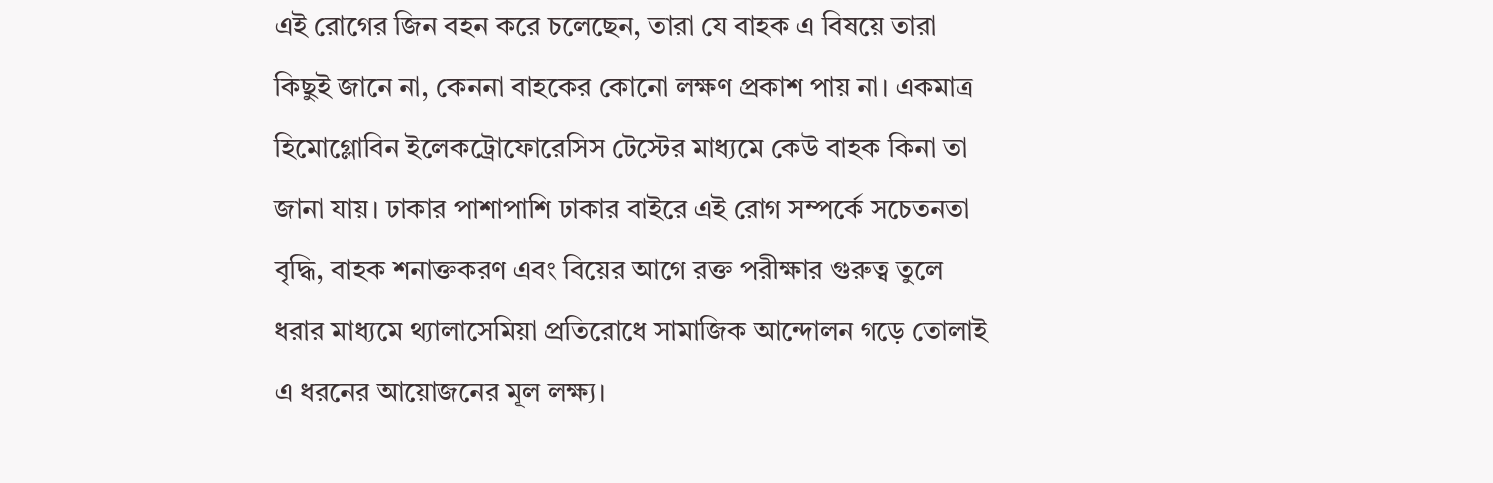এই রোগের জিন বহন করে চলেছেন, তারা যে বাহক এ বিষয়ে তারা কিছুই জানে না, কেননা বাহকের কোনো লক্ষণ প্রকাশ পায় না। একমাত্র হিমোগ্লোবিন ইলেকট্রোফোরেসিস টেস্টের মাধ্যমে কেউ বাহক কিনা তা জানা যায়। ঢাকার পাশাপাশি ঢাকার বাইরে এই রোগ সম্পর্কে সচেতনতা বৃদ্ধি, বাহক শনাক্তকরণ এবং বিয়ের আগে রক্ত পরীক্ষার গুরুত্ব তুলে ধরার মাধ্যমে থ্যালাসেমিয়া প্রতিরোধে সামাজিক আন্দোলন গড়ে তোলাই এ ধরনের আয়োজনের মূল লক্ষ্য।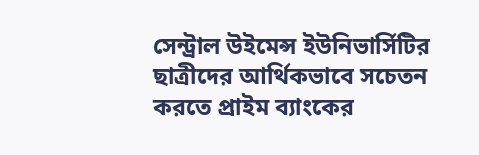সেন্ট্রাল উইমেন্স ইউনিভার্সিটির ছাত্রীদের আর্থিকভাবে সচেতন করতে প্রাইম ব্যাংকের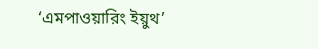‘এমপাওয়ারিং ইয়ুথ’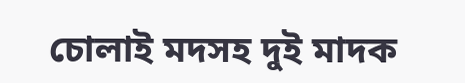চোলাই মদসহ দুই মাদক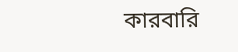কারবারি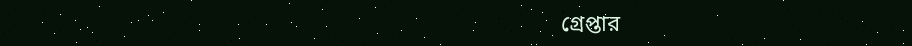গ্রেপ্তার